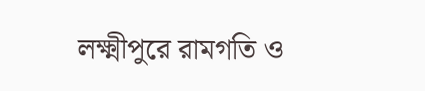লক্ষ্মীপুরে রামগতি ও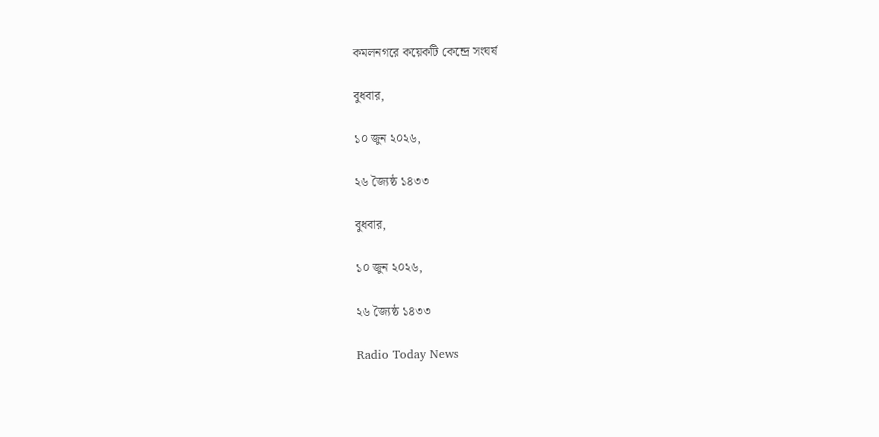কমলনগরে কয়েকটি কেন্দ্রে সংঘর্ষ

বুধবার,

১০ জুন ২০২৬,

২৬ জ্যৈষ্ঠ ১৪৩৩

বুধবার,

১০ জুন ২০২৬,

২৬ জ্যৈষ্ঠ ১৪৩৩

Radio Today News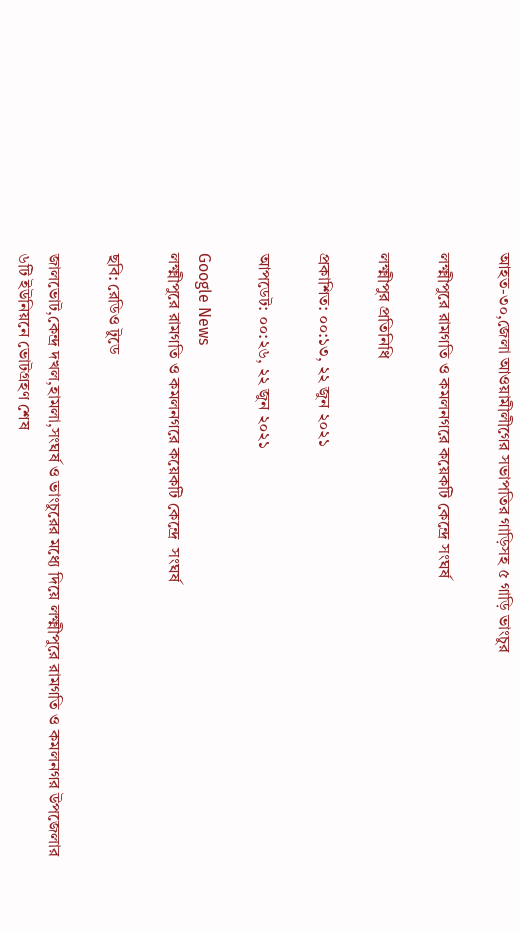আহত-৩০,জেলা আওয়ামীলীগের সভাপতির গাড়িসহ ৫ গাড়ি ভাংচুর

লক্ষ্মীপুরে রামগতি ও কমলনগরে কয়েকটি কেন্দ্রে সংঘর্ষ

লক্ষ্মীপুর প্রতিনিধি

প্রকাশিত: ০০:১৩, ২২ জুন ২০২১

আপডেট: ০০:২৬, ২২ জুন ২০২১

Google News
লক্ষ্মীপুরে রামগতি ও কমলনগরে কয়েকটি কেন্দ্রে  সংঘর্ষ

ছবি: রেডিও টুডে

জালভোট,কেন্দ্র দখল,হামলা,সংঘর্ষ ও ভাংচুরের মধ্যে দিয়ে লক্ষ্মীপুরে রামগতি ও কমলনগর উপজেলার ৬টি ইউনিয়নে ভোটগ্রহণ শেষ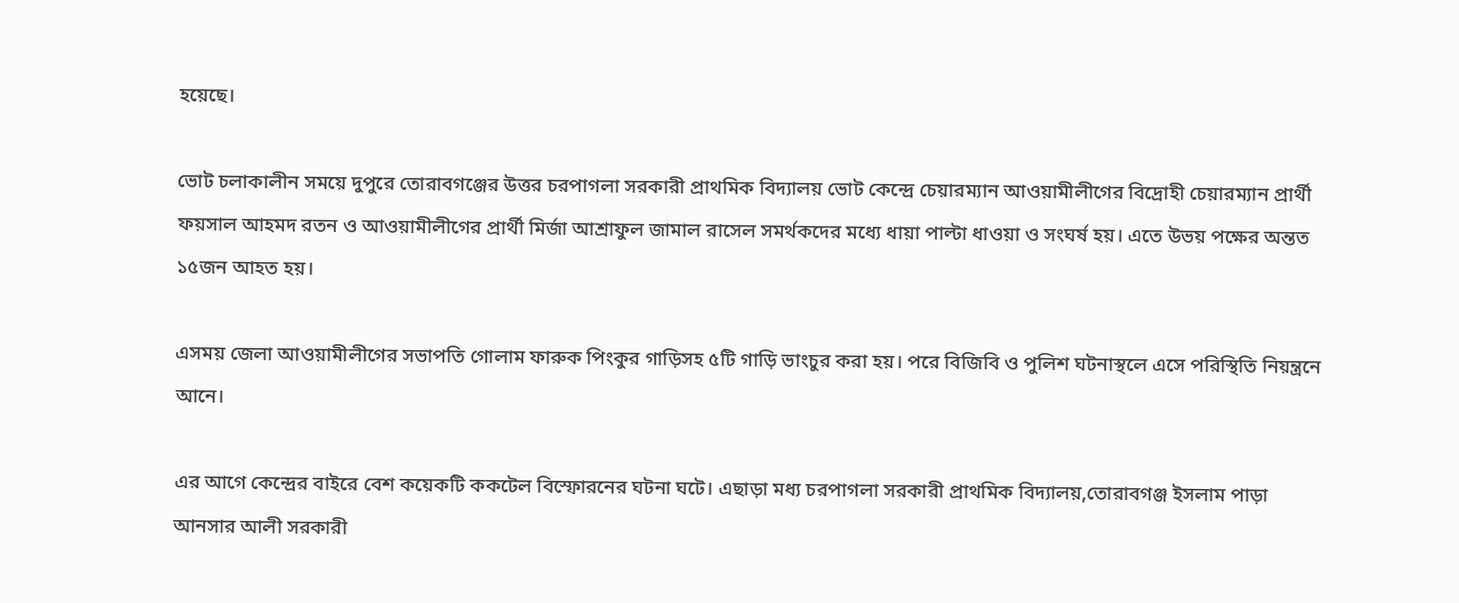হয়েছে।

ভোট চলাকালীন সময়ে দুপুরে তোরাবগঞ্জের উত্তর চরপাগলা সরকারী প্রাথমিক বিদ্যালয় ভোট কেন্দ্রে চেয়ারম্যান আওয়ামীলীগের বিদ্রোহী চেয়ারম্যান প্রার্থী  ফয়সাল আহমদ রতন ও আওয়ামীলীগের প্রার্থী মির্জা আশ্রাফুল জামাল রাসেল সমর্থকদের মধ্যে ধায়া পাল্টা ধাওয়া ও সংঘর্ষ হয়। এতে উভয় পক্ষের অন্তত ১৫জন আহত হয়।

এসময় জেলা আওয়ামীলীগের সভাপতি গোলাম ফারুক পিংকুর গাড়িসহ ৫টি গাড়ি ভাংচুর করা হয়। পরে বিজিবি ও পুলিশ ঘটনাস্থলে এসে পরিস্থিতি নিয়ন্ত্রনে আনে।

এর আগে কেন্দ্রের বাইরে বেশ কয়েকটি ককটেল বিস্ফোরনের ঘটনা ঘটে। এছাড়া মধ্য চরপাগলা সরকারী প্রাথমিক বিদ্যালয়,তোরাবগঞ্জ ইসলাম পাড়া আনসার আলী সরকারী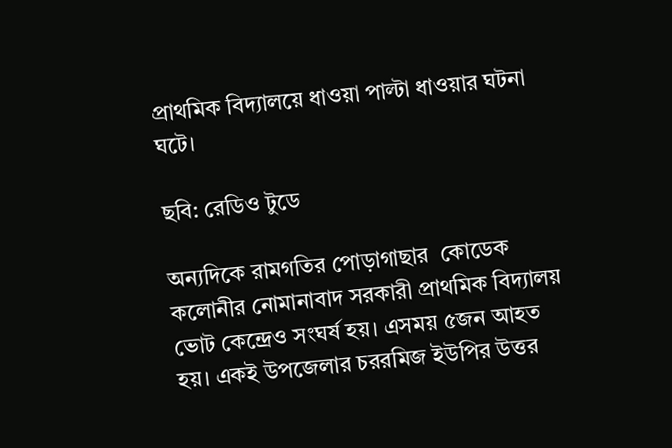প্রাথমিক বিদ্যালয়ে ধাওয়া পাল্টা ধাওয়ার ঘটনা ঘটে।

ছবি: রেডিও টুডে

অন্যদিকে রামগতির পোড়াগাছার  কোডেক কলোনীর নোমানাবাদ সরকারী প্রাথমিক বিদ্যালয় ভোট কেন্দ্রেও সংঘর্ষ হয়। এসময় ৫জন আহত হয়। একই উপজেলার চররমিজ ইউপির উত্তর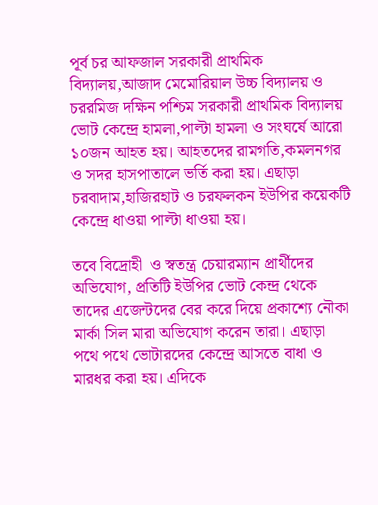পূর্ব চর আফজাল সরকারী প্রাথমিক বিদ্যালয়,আজাদ মেমোরিয়াল উচ্চ বিদ্যালয় ও চররমিজ দক্ষিন পশ্চিম সরকারী প্রাথমিক বিদ্যালয় ভোট কেন্দ্রে হামলা,পাল্টা হামলা ও সংঘর্ষে আরো ১০জন আহত হয়। আহতদের রামগতি,কমলনগর ও সদর হাসপাতালে ভর্তি করা হয়। এছাড়া চরবাদাম,হাজিরহাট ও চরফলকন ইউপির কয়েকটি কেন্দ্রে ধাওয়া পাল্টা ধাওয়া হয়।

তবে বিদ্রোহী  ও স্বতন্ত্র চেয়ারম্যান প্রার্থীদের অভিযোগ, প্রতিটি ইউপির ভোট কেন্দ্র থেকে তাদের এজেন্টদের বের করে দিয়ে প্রকাশ্যে নৌকা মার্কা সিল মারা অভিযোগ করেন তারা। এছাড়া পথে পথে ভোটারদের কেন্দ্রে আসতে বাধা ও মারধর করা হয়। এদিকে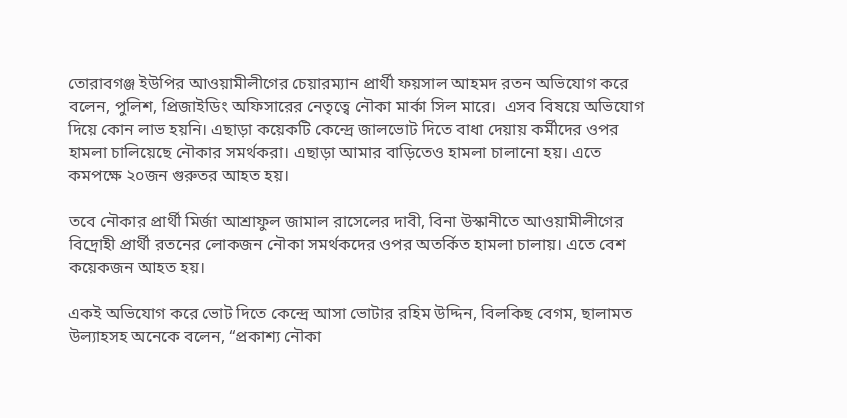তোরাবগঞ্জ ইউপির আওয়ামীলীগের চেয়ারম্যান প্রার্থী ফয়সাল আহমদ রতন অভিযোগ করে বলেন, পুলিশ, প্রিজাইডিং অফিসারের নেতৃত্বে নৌকা মার্কা সিল মারে।  এসব বিষয়ে অভিযোগ দিয়ে কোন লাভ হয়নি। এছাড়া কয়েকটি কেন্দ্রে জালভোট দিতে বাধা দেয়ায় কর্মীদের ওপর হামলা চালিয়েছে নৌকার সমর্থকরা। এছাড়া আমার বাড়িতেও হামলা চালানো হয়। এতে কমপক্ষে ২০জন গুরুতর আহত হয়।

তবে নৌকার প্রার্থী মির্জা আশ্রাফুল জামাল রাসেলের দাবী, বিনা উস্কানীতে আওয়ামীলীগের বিদ্রোহী প্রার্থী রতনের লোকজন নৌকা সমর্থকদের ওপর অতর্কিত হামলা চালায়। এতে বেশ কয়েকজন আহত হয়।

একই অভিযোগ করে ভোট দিতে কেন্দ্রে আসা ভোটার রহিম উদ্দিন, বিলকিছ বেগম, ছালামত উল্যাহসহ অনেকে বলেন, “প্রকাশ্য নৌকা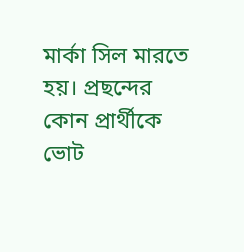মার্কা সিল মারতে হয়। প্রছন্দের কোন প্রার্থীকে ভোট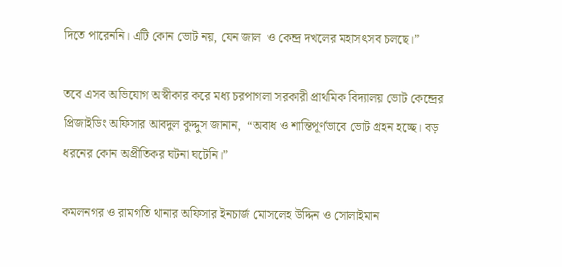দিতে পারেননি। এটি কোন ভোট নয়, যেন জাল  ও কেন্দ্র দখলের মহাসৎসব চলছে।”

তবে এসব অভিযোগ অস্বীকার করে মধ্য চরপাগলা সরকারী প্রাথমিক বিদ্যালয় ভোট কেন্দ্রের প্রিজাইডিং অফিসার আবদুল কুদ্দুস জানান,  “অবাধ ও শান্তিপূর্ণভাবে ভোট গ্রহন হচ্ছে। বড় ধরনের কোন অপ্রীতিকর ঘটনা ঘটেনি।”

কমলনগর ও রামগতি থানার অফিসার ইনচার্জ মোসলেহ উদ্দিন ও সোলাইমান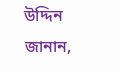উদ্দিন জানান,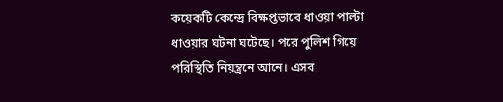কয়েকটি কেন্দ্রে বিক্ষপ্তভাবে ধাওয়া পাল্টা ধাওয়ার ঘটনা ঘটেছে। পরে পুলিশ গিয়ে পরিস্থিতি নিয়ন্ত্রনে আনে। এসব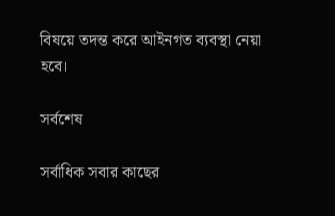বিষয়ে তদন্ত করে আইনগত ব্যবস্থা নেয়া হবে।

সর্বশেষ

সর্বাধিক সবার কাছের